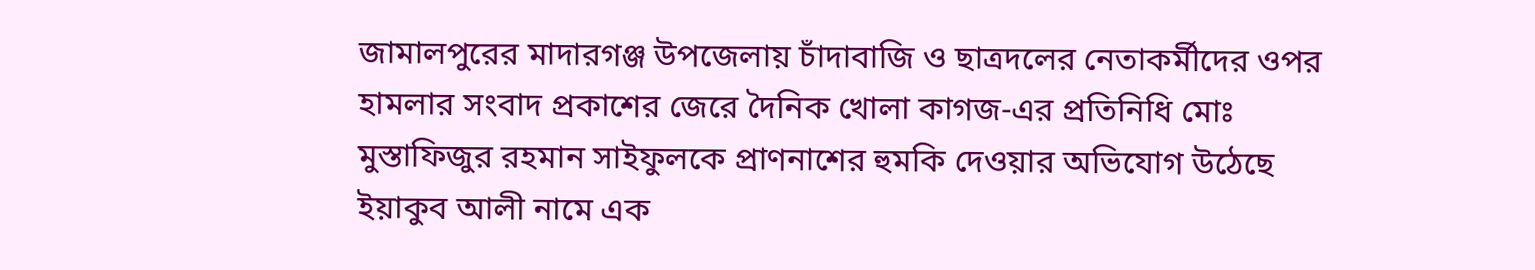জামালপুরের মাদারগঞ্জ উপজেলায় চাঁদাবাজি ও ছাত্রদলের নেতাকর্মীদের ওপর হামলার সংবাদ প্রকাশের জেরে দৈনিক খোলা কাগজ-এর প্রতিনিধি মোঃ মুস্তাফিজুর রহমান সাইফুলকে প্রাণনাশের হুমকি দেওয়ার অভিযোগ উঠেছে ইয়াকুব আলী নামে এক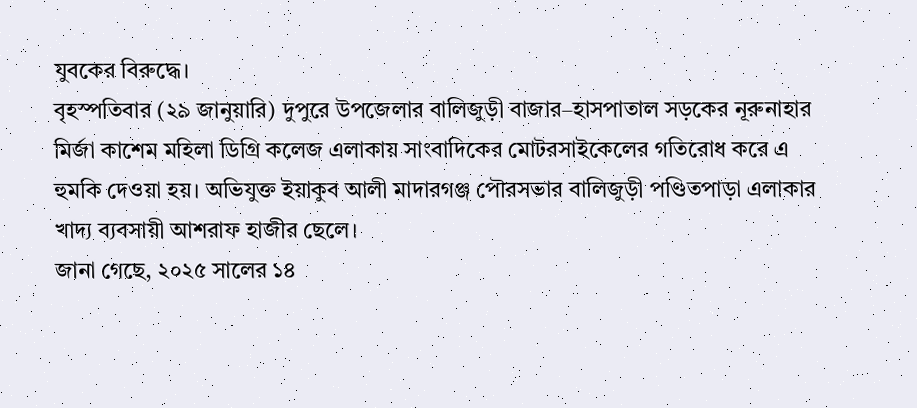যুবকের বিরুদ্ধে।
বৃহস্পতিবার (২৯ জানুয়ারি) দুপুরে উপজেলার বালিজুড়ী বাজার–হাসপাতাল সড়কের নূরুনাহার মির্জা কাশেম মহিলা ডিগ্রি কলেজ এলাকায় সাংবাদিকের মোটরসাইকেলের গতিরোধ করে এ হুমকি দেওয়া হয়। অভিযুক্ত ইয়াকুব আলী মাদারগঞ্জ পৌরসভার বালিজুড়ী পণ্ডিতপাড়া এলাকার খাদ্য ব্যবসায়ী আশরাফ হাজীর ছেলে।
জানা গেছে, ২০২৫ সালের ১৪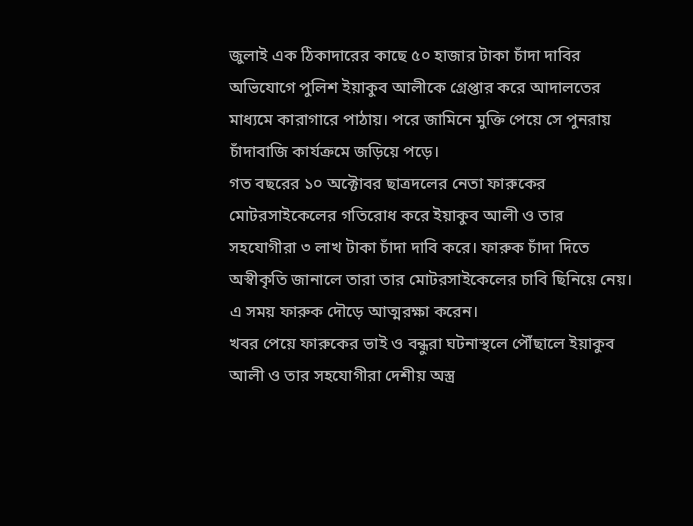জুলাই এক ঠিকাদারের কাছে ৫০ হাজার টাকা চাঁদা দাবির অভিযোগে পুলিশ ইয়াকুব আলীকে গ্রেপ্তার করে আদালতের মাধ্যমে কারাগারে পাঠায়। পরে জামিনে মুক্তি পেয়ে সে পুনরায় চাঁদাবাজি কার্যক্রমে জড়িয়ে পড়ে।
গত বছরের ১০ অক্টোবর ছাত্রদলের নেতা ফারুকের মোটরসাইকেলের গতিরোধ করে ইয়াকুব আলী ও তার সহযোগীরা ৩ লাখ টাকা চাঁদা দাবি করে। ফারুক চাঁদা দিতে অস্বীকৃতি জানালে তারা তার মোটরসাইকেলের চাবি ছিনিয়ে নেয়। এ সময় ফারুক দৌড়ে আত্মরক্ষা করেন।
খবর পেয়ে ফারুকের ভাই ও বন্ধুরা ঘটনাস্থলে পৌঁছালে ইয়াকুব আলী ও তার সহযোগীরা দেশীয় অস্ত্র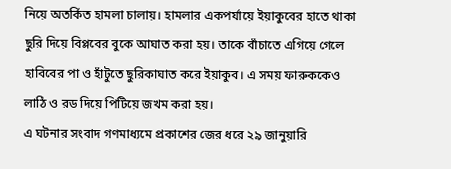নিয়ে অতর্কিত হামলা চালায়। হামলার একপর্যায়ে ইয়াকুবের হাতে থাকা ছুরি দিয়ে বিপ্লবের বুকে আঘাত করা হয়। তাকে বাঁচাতে এগিয়ে গেলে হাবিবের পা ও হাঁটুতে ছুরিকাঘাত করে ইয়াকুব। এ সময় ফারুককেও লাঠি ও রড দিয়ে পিটিয়ে জখম করা হয়।
এ ঘটনার সংবাদ গণমাধ্যমে প্রকাশের জের ধরে ২৯ জানুয়ারি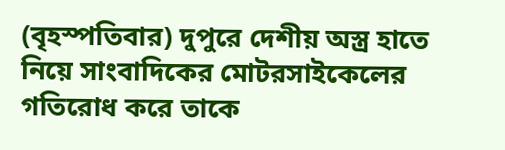(বৃহস্পতিবার) দুপুরে দেশীয় অস্ত্র হাতে নিয়ে সাংবাদিকের মোটরসাইকেলের গতিরোধ করে তাকে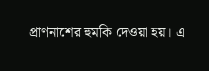প্রাণনাশের হুমকি দেওয়া হয়। এ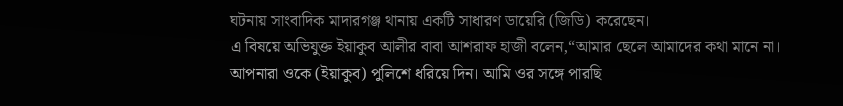ঘটনায় সাংবাদিক মাদারগঞ্জ থানায় একটি সাধারণ ডায়েরি (জিডি) করেছেন।
এ বিষয়ে অভিযুক্ত ইয়াকুব আলীর বাবা আশরাফ হাজী বলেন,“আমার ছেলে আমাদের কথা মানে না। আপনারা ওকে (ইয়াকুব) পুলিশে ধরিয়ে দিন। আমি ওর সঙ্গে পারছি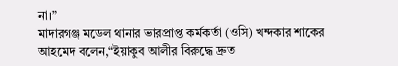না।”
মাদারগঞ্জ মডেল থানার ভারপ্রাপ্ত কর্মকর্তা (ওসি) খন্দকার শাকের আহমেদ বলেন,“ইয়াকুব আলীর বিরুদ্ধে দ্রুত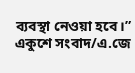ব্যবস্থা নেওয়া হবে।”
একুশে সংবাদ/এ.জে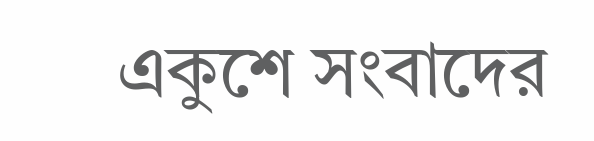একুশে সংবাদের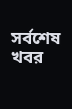সর্বশেষ খবর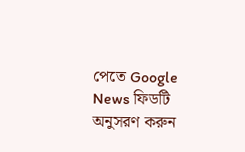পেতে Google News ফিডটি অনুসরণ করুন